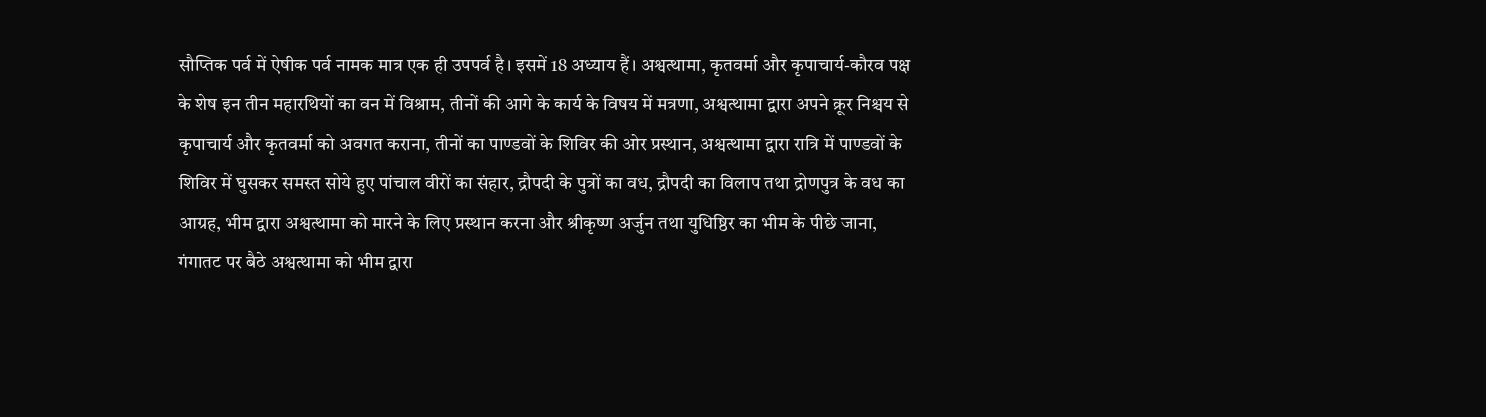सौप्तिक पर्व में ऐषीक पर्व नामक मात्र एक ही उपपर्व है। इसमें 18 अध्याय हैं। अश्वत्थामा, कृतवर्मा और कृपाचार्य-कौरव पक्ष के शेष इन तीन महारथियों का वन में विश्राम, तीनों की आगे के कार्य के विषय में मत्रणा, अश्वत्थामा द्वारा अपने क्रूर निश्चय से कृपाचार्य और कृतवर्मा को अवगत कराना, तीनों का पाण्डवों के शिविर की ओर प्रस्थान, अश्वत्थामा द्वारा रात्रि में पाण्डवों के शिविर में घुसकर समस्त सोये हुए पांचाल वीरों का संहार, द्रौपदी के पुत्रों का वध, द्रौपदी का विलाप तथा द्रोणपुत्र के वध का आग्रह, भीम द्वारा अश्वत्थामा को मारने के लिए प्रस्थान करना और श्रीकृष्ण अर्जुन तथा युधिष्ठिर का भीम के पीछे जाना, गंगातट पर बैठे अश्वत्थामा को भीम द्वारा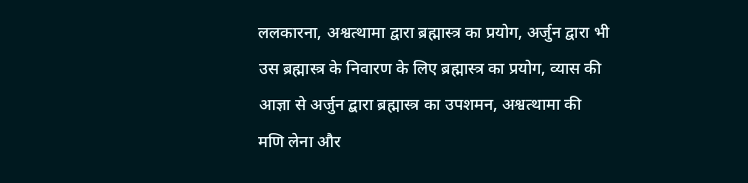ललकारना, अश्वत्थामा द्वारा ब्रह्मास्त्र का प्रयोग, अर्जुन द्वारा भी उस ब्रह्मास्त्र के निवारण के लिए ब्रह्मास्त्र का प्रयोग, व्यास की आज्ञा से अर्जुन द्बारा ब्रह्मास्त्र का उपशमन, अश्वत्थामा की मणि लेना और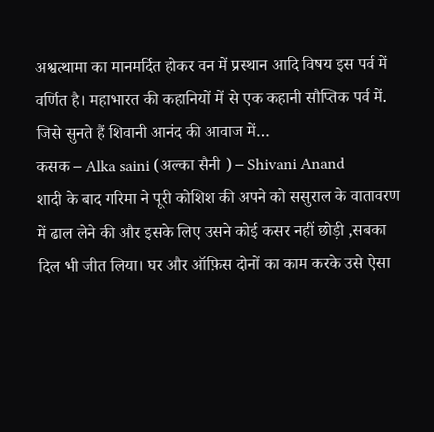अश्वत्थामा का मानमर्दित होकर वन में प्रस्थान आदि विषय इस पर्व में वर्णित है। महाभारत की कहानियों में से एक कहानी सौप्तिक पर्व में. जिसे सुनते हैं शिवानी आनंद की आवाज में…
कसक – Alka saini (अल्का सैनी ) – Shivani Anand
शादी के बाद गरिमा ने पूरी कोशिश की अपने को ससुराल के वातावरण में ढाल लेने की और इसके लिए उसने कोई कसर नहीं छोड़ी ,सबका दिल भी जीत लिया। घर और ऑफ़िस दोनों का काम करके उसे ऐसा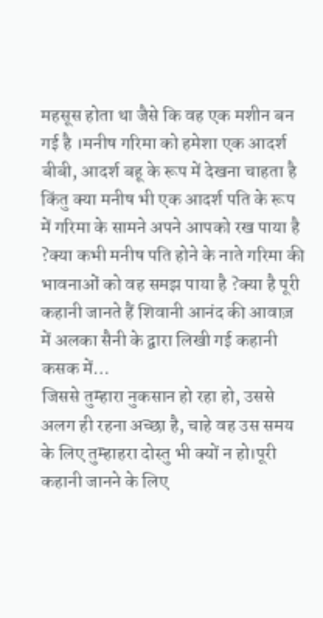महसूस होता था जैसे कि वह एक मशीन बन गई है ।मनीष गरिमा को हमेशा एक आदर्श बीबी, आदर्श बहू के रूप में देखना चाहता है किंतु क्या मनीष भी एक आदर्श पति के रूप में गरिमा के सामने अपने आपको रख पाया है ?क्या कभी मनीष पति होने के नाते गरिमा की भावनाओं को वह समझ पाया है ?क्या है पूरी कहानी जानते हैं शिवानी आनंद की आवाज़ में अलका सैनी के द्वारा लिखी गई कहानी कसक में…
जिससे तुम्हारा नुकसान हो रहा हो, उससे अलग ही रहना अच्छा है, चाहे वह उस समय के लिए तुम्हाहरा दोस्तु भी क्यों न हो।पूरी कहानी जानने के लिए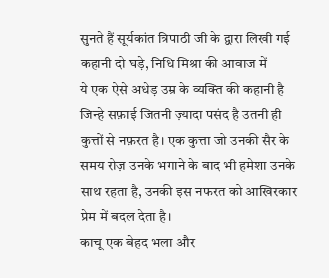सुनते हैं सूर्यकांत त्रिपाठी जी के द्वारा लिखी गई कहानी दो घड़े, निधि मिश्रा की आवाज में
ये एक ऐसे अधेड़ उम्र के व्यक्ति की कहानी है जिन्हे सफ़ाई जितनी ज़्यादा पसंद है उतनी ही कुत्तों से नफ़रत है। एक कुत्ता जो उनकी सैर के समय रोज़ उनके भगाने के बाद भी हमेशा उनके साथ रहता है, उनकी इस नफरत को आखिरकार प्रेम में बदल देता है।
काचू एक बेहद भला और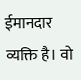ईमानदार व्यक्ति है। वो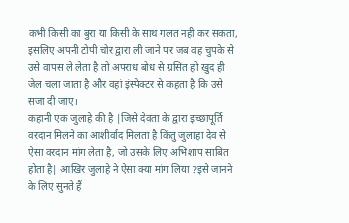कभी किसी का बुरा या किसी के साथ गलत नही कर सकता, इसलिए अपनी टोपी चोर द्वारा ली जाने पर जब वह चुपके से उसे वापस ले लेता है तो अपराध बोध से ग्रसित हो खुद ही जेल चला जाता है और वहां इंस्पेक्टर से कहता है कि उसे सजा दी जाए।
कहानी एक जुलाहे की है |जिसे देवता के द्वारा इच्छापूर्ति वरदान मिलने का आशीर्वाद मिलता है किंतु जुलाहा देव से ऐसा वरदान मांग लेता है, जो उसके लिए अभिशाप साबित होता है| आखिर जुलाहे ने ऐसा क्या मांग लिया ?इसे जानने के लिए सुनते हैं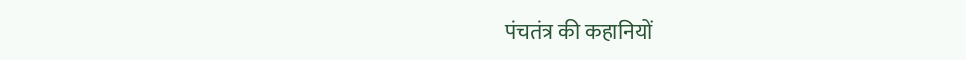पंचतंत्र की कहानियों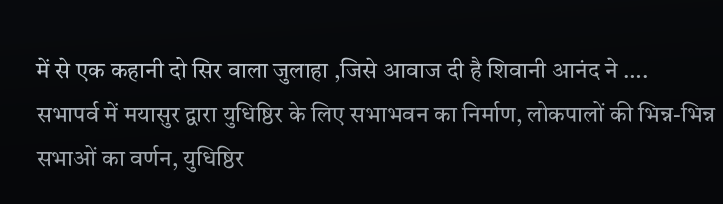में से एक कहानी दो सिर वाला जुलाहा ,जिसे आवाज दी है शिवानी आनंद ने ….
सभापर्व में मयासुर द्वारा युधिष्ठिर के लिए सभाभवन का निर्माण, लोकपालों की भिन्न-भिन्न सभाओं का वर्णन, युधिष्ठिर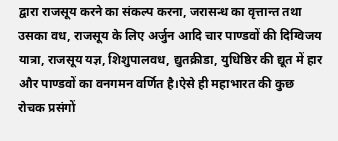द्वारा राजसूय करने का संकल्प करना, जरासन्ध का वृत्तान्त तथा उसका वध, राजसूय के लिए अर्जुन आदि चार पाण्डवों की दिग्विजय यात्रा, राजसूय यज्ञ, शिशुपालवध, द्युतक्रीडा, युधिष्ठिर की द्यूत में हार और पाण्डवों का वनगमन वर्णित है।ऐसे ही महाभारत की कुछ रोचक प्रसंगों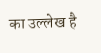का उल्लेख है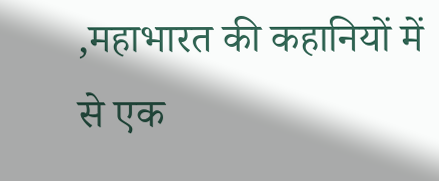,महाभारत की कहानियों में से एक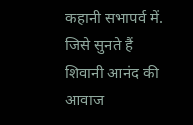कहानी सभापर्व में. जिसे सुनते हैं शिवानी आनंद की आवाज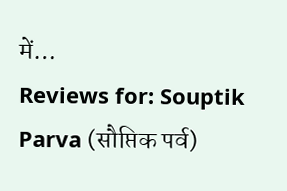में…
Reviews for: Souptik Parva (सौप्तिक पर्व)